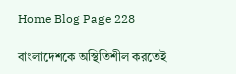Home Blog Page 228

বাংলাদেশকে অস্থিতিশীল করতেই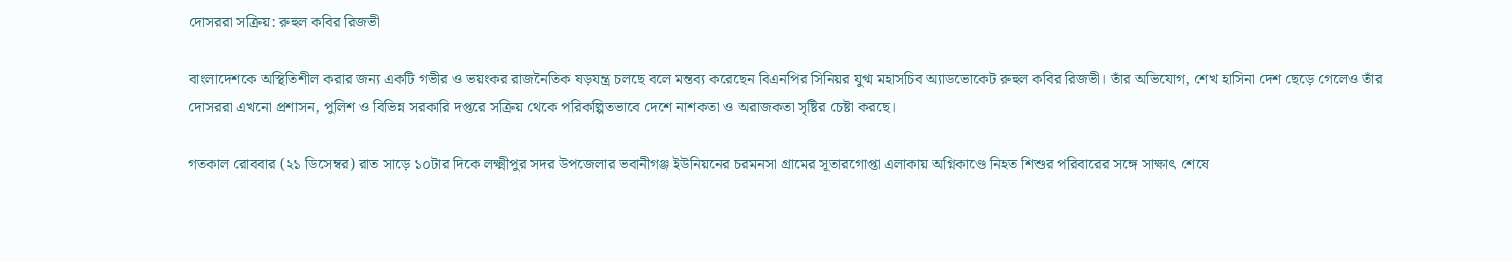দোসররা সক্রিয়: রুহুল কবির রিজভী

বাংলাদেশকে অস্থিতিশীল করার জন্য একটি গভীর ও ভয়ংকর রাজনৈতিক ষড়যন্ত্র চলছে বলে মন্তব্য করেছেন বিএনপির সিনিয়র যুগ্ম মহাসচিব অ্যাডভোকেট রুহুল কবির রিজভী। তাঁর অভিযোগ, শেখ হাসিনা দেশ ছেড়ে গেলেও তাঁর দোসররা এখনো প্রশাসন, পুলিশ ও বিভিন্ন সরকারি দপ্তরে সক্রিয় থেকে পরিকল্পিতভাবে দেশে নাশকতা ও অরাজকতা সৃষ্টির চেষ্টা করছে।

গতকাল রোববার (২১ ডিসেম্বর) রাত সাড়ে ১০টার দিকে লক্ষ্মীপুর সদর উপজেলার ভবানীগঞ্জ ইউনিয়নের চরমনসা গ্রামের সূতারগোপ্তা এলাকায় অগ্নিকাণ্ডে নিহত শিশুর পরিবারের সঙ্গে সাক্ষাৎ শেষে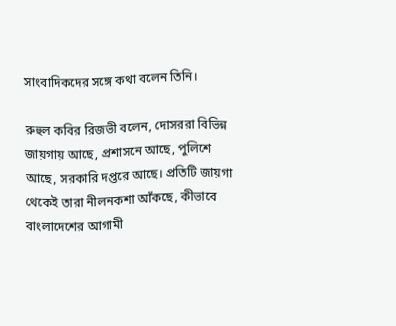সাংবাদিকদের সঙ্গে কথা বলেন তিনি।

রুহুল কবির রিজভী বলেন, দোসররা বিভিন্ন জায়গায় আছে, প্রশাসনে আছে, পুলিশে আছে, সরকারি দপ্তরে আছে। প্রতিটি জায়গা থেকেই তারা নীলনকশা আঁকছে, কীভাবে বাংলাদেশের আগামী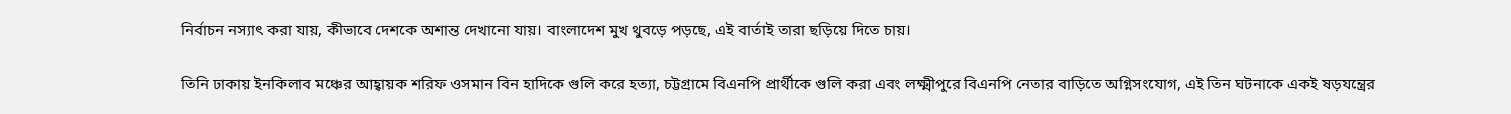নির্বাচন নস্যাৎ করা যায়, কীভাবে দেশকে অশান্ত দেখানো যায়। বাংলাদেশ মুখ থুবড়ে পড়ছে, এই বার্তাই তারা ছড়িয়ে দিতে চায়।

তিনি ঢাকায় ইনকিলাব মঞ্চের আহ্বায়ক শরিফ ওসমান বিন হাদিকে গুলি করে হত্যা, চট্টগ্রামে বিএনপি প্রার্থীকে গুলি করা এবং লক্ষ্মীপুরে বিএনপি নেতার বাড়িতে অগ্নিসংযোগ, এই তিন ঘটনাকে একই ষড়যন্ত্রের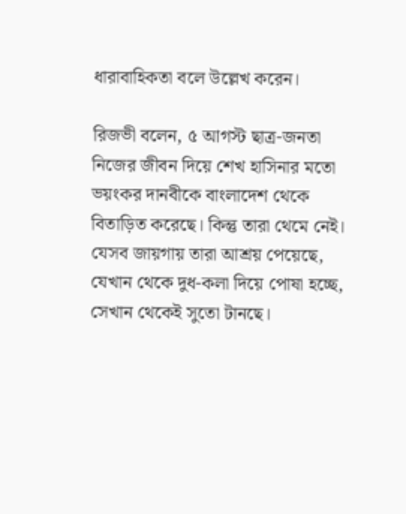ধারাবাহিকতা বলে উল্লেখ করেন।

রিজভী বলেন, ৫ আগস্ট ছাত্র-জনতা নিজের জীবন দিয়ে শেখ হাসিনার মতো ভয়ংকর দানবীকে বাংলাদেশ থেকে বিতাড়িত করেছে। কিন্তু তারা থেমে নেই। যেসব জায়গায় তারা আশ্রয় পেয়েছে, যেখান থেকে দুধ-কলা দিয়ে পোষা হচ্ছে, সেখান থেকেই সুতো টানছে।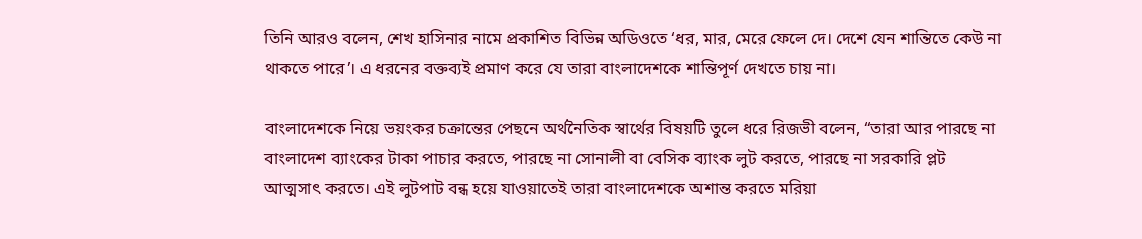তিনি আরও বলেন, শেখ হাসিনার নামে প্রকাশিত বিভিন্ন অডিওতে ‘ধর, মার, মেরে ফেলে দে। দেশে যেন শান্তিতে কেউ না থাকতে পারে’। এ ধরনের বক্তব্যই প্রমাণ করে যে তারা বাংলাদেশকে শান্তিপূর্ণ দেখতে চায় না।

বাংলাদেশকে নিয়ে ভয়ংকর চক্রান্তের পেছনে অর্থনৈতিক স্বার্থের বিষয়টি তুলে ধরে রিজভী বলেন, “তারা আর পারছে না বাংলাদেশ ব্যাংকের টাকা পাচার করতে, পারছে না সোনালী বা বেসিক ব্যাংক লুট করতে, পারছে না সরকারি প্লট আত্মসাৎ করতে। এই লুটপাট বন্ধ হয়ে যাওয়াতেই তারা বাংলাদেশকে অশান্ত করতে মরিয়া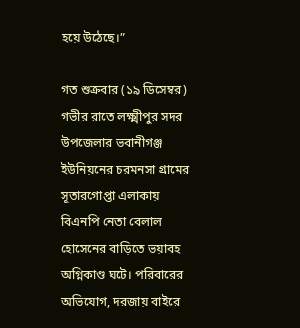হয়ে উঠেছে।”

গত শুক্রবার (১৯ ডিসেম্বর) গভীর রাতে লক্ষ্মীপুর সদর উপজেলার ভবানীগঞ্জ ইউনিয়নের চরমনসা গ্রামের সূতারগোপ্তা এলাকায় বিএনপি নেতা বেলাল হোসেনের বাড়িতে ভয়াবহ অগ্নিকাণ্ড ঘটে। পরিবারের অভিযোগ, দরজায় বাইরে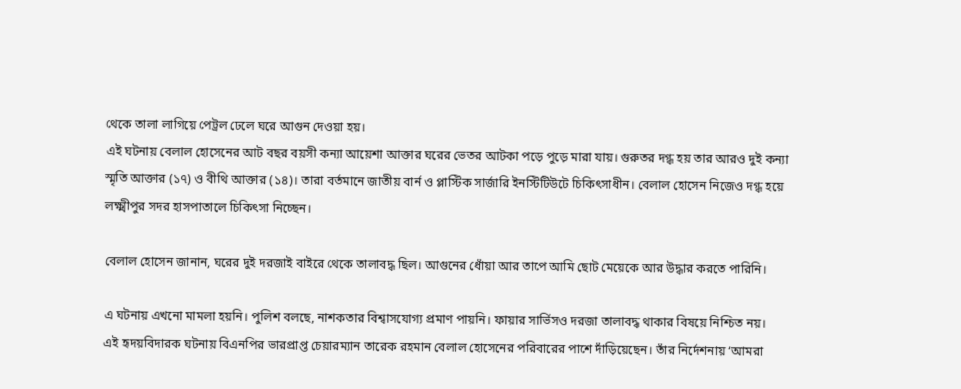থেকে তালা লাগিয়ে পেট্রল ঢেলে ঘরে আগুন দেওয়া হয়।
এই ঘটনায় বেলাল হোসেনের আট বছর বয়সী কন্যা আয়েশা আক্তার ঘরের ভেতর আটকা পড়ে পুড়ে মারা যায়। গুরুতর দগ্ধ হয় তার আরও দুই কন্যা স্মৃতি আক্তার (১৭) ও বীথি আক্তার (১৪)। তারা বর্তমানে জাতীয় বার্ন ও প্লাস্টিক সার্জারি ইনস্টিটিউটে চিকিৎসাধীন। বেলাল হোসেন নিজেও দগ্ধ হয়ে লক্ষ্মীপুর সদর হাসপাতালে চিকিৎসা নিচ্ছেন।

বেলাল হোসেন জানান, ঘরের দুই দরজাই বাইরে থেকে তালাবদ্ধ ছিল। আগুনের ধোঁয়া আর তাপে আমি ছোট মেয়েকে আর উদ্ধার করতে পারিনি।

এ ঘটনায় এখনো মামলা হয়নি। পুলিশ বলছে, নাশকতার বিশ্বাসযোগ্য প্রমাণ পায়নি। ফায়ার সার্ভিসও দরজা তালাবদ্ধ থাকার বিষয়ে নিশ্চিত নয়।
এই হৃদয়বিদারক ঘটনায় বিএনপির ভারপ্রাপ্ত চেয়ারম্যান তারেক রহমান বেলাল হোসেনের পরিবারের পাশে দাঁড়িয়েছেন। তাঁর নির্দেশনায় ‘আমরা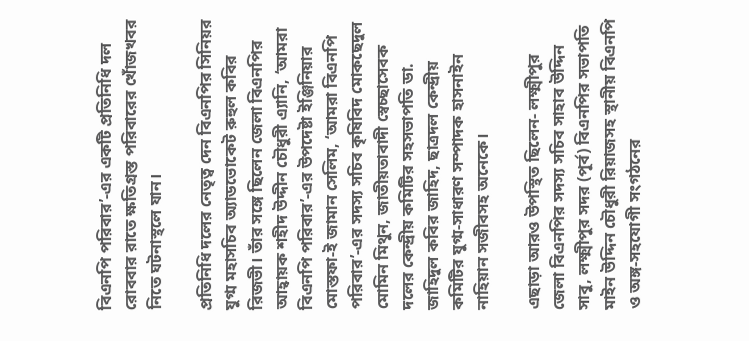বিএনপি পরিবার’-এর একটি প্রতিনিধি দল রোববার রাতে ক্ষতিগ্রস্ত পরিবারের খোঁজখবর নিতে ঘটনাস্থলে যান।

প্রতিনিধি দলের নেতৃত্ব দেন বিএনপির সিনিয়র যুগ্ম মহাসচিব অ্যাডভোকেট রুহুল কবির রিজভী। তাঁর সঙ্গে ছিলেন জেলা বিএনপির আহ্বায়ক শহীদ উদ্দীন চৌধুরী এ্যানি, ‘আমরা বিএনপি পরিবার’-এর উপদেষ্টা ইঞ্জিনিয়ার মোস্তফা-ই জামান সেলিম, ‘আমরা বিএনপি পরিবার’-এর সদস্য সচিব কৃষিবিদ মোকছেদুল মোমিন মিথুন, জাতীয়তাবাদী স্বেচ্ছাসেবক দলের কেন্দ্রীয় কমিটির সহসভাপতি ডা. জাহিদুল কবির জাহিদ, ছাত্রদল কেন্দ্রীয় কমিটির যুগ্ম-সাধারণ সম্পাদক হাসনাইন নাহিয়ান সজীবসহ অনেকে।

এছাড়া আরও উপস্থিত ছিলেন- লক্ষ্মীপুর জেলা বিএনপির সদস্য সচিব সাহাব উদ্দিন সাবু, লক্ষ্মীপুর সদর (পূর্ব) বিএনপির সভাপতি মাইন উদ্দিন চৌধুরী রিয়াজসহ স্থানীয় বিএনপি ও অঙ্গ-সহযোগী সংগঠনের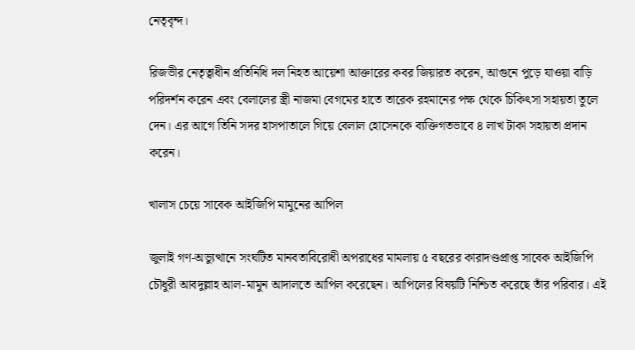নেতৃবৃন্দ।

রিজভীর নেতৃত্বাধীন প্রতিনিধি দল নিহত আয়েশা আক্তারের কবর জিয়ারত করেন, আগুনে পুড়ে যাওয়া বাড়ি পরিদর্শন করেন এবং বেলালের স্ত্রী নাজমা বেগমের হাতে তারেক রহমানের পক্ষ থেকে চিকিৎসা সহায়তা তুলে দেন। এর আগে তিনি সদর হাসপাতালে গিয়ে বেলাল হোসেনকে ব্যক্তিগতভাবে ৪ লাখ টাকা সহায়তা প্রদান করেন।

খালাস চেয়ে সাবেক আইজিপি মামুনের আপিল

জুলাই গণ-অভ্যুত্থানে সংঘটিত মানবতাবিরোধী অপরাধের মামলায় ৫ বছরের কারাদণ্ডপ্রাপ্ত সাবেক আইজিপি চৌধুরী আবদুল্লাহ আল-মামুন আদালতে আপিল করেছেন। আপিলের বিষয়টি নিশ্চিত করেছে তাঁর পরিবার। এই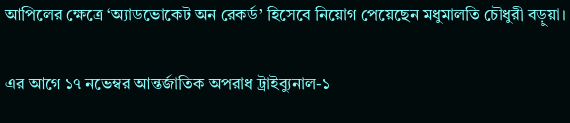আপিলের ক্ষেত্রে ‘অ্যাডভোকেট অন রেকর্ড’ হিসেবে নিয়োগ পেয়েছেন মধুমালতি চৌধুরী বড়ুয়া।

এর আগে ১৭ নভেম্বর আন্তর্জাতিক অপরাধ ট্রাইব্যুনাল-১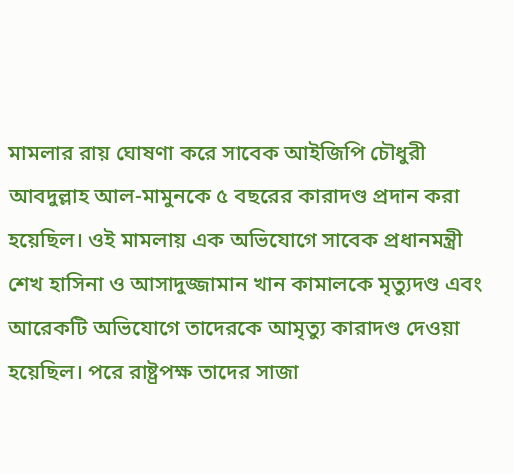মামলার রায় ঘোষণা করে সাবেক আইজিপি চৌধুরী আবদুল্লাহ আল-মামুনকে ৫ বছরের কারাদণ্ড প্রদান করা হয়েছিল। ওই মামলায় এক অভিযোগে সাবেক প্রধানমন্ত্রী শেখ হাসিনা ও আসাদুজ্জামান খান কামালকে মৃত্যুদণ্ড এবং আরেকটি অভিযোগে তাদেরকে আমৃত্যু কারাদণ্ড দেওয়া হয়েছিল। পরে রাষ্ট্রপক্ষ তাদের সাজা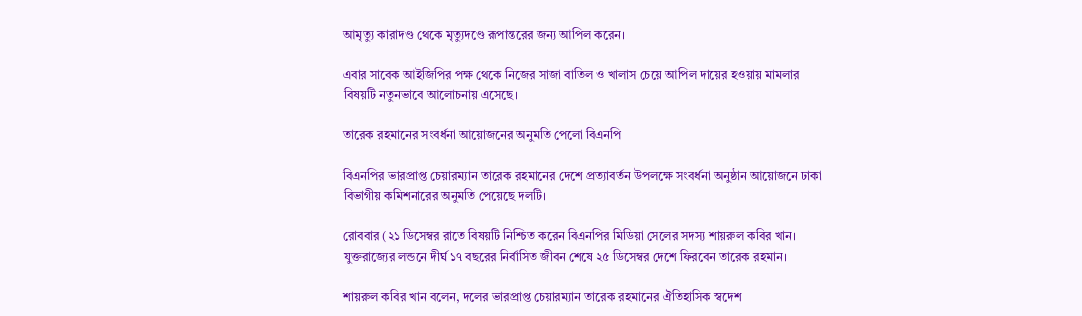আমৃত্যু কারাদণ্ড থেকে মৃত্যুদণ্ডে রূপান্তরের জন্য আপিল করেন।

এবার সাবেক আইজিপির পক্ষ থেকে নিজের সাজা বাতিল ও খালাস চেয়ে আপিল দায়ের হওয়ায় মামলার বিষয়টি নতুনভাবে আলোচনায় এসেছে।

তারেক রহমানের সংবর্ধনা আয়োজনের অনুমতি পেলো বিএনপি

বিএনপির ভারপ্রাপ্ত চেয়ারম্যান তারেক রহমানের দেশে প্রত্যাবর্তন উপলক্ষে সংবর্ধনা অনুষ্ঠান আয়োজনে ঢাকা বিভাগীয় কমিশনারের অনুমতি পেয়েছে দলটি।

রোববার (২১ ডিসেম্বর রাতে বিষয়টি নিশ্চিত করেন বিএনপির মিডিয়া সেলের সদস্য শায়রুল কবির খান। যুক্তরাজ্যের লন্ডনে দীর্ঘ ১৭ বছরের নির্বাসিত জীবন শেষে ২৫ ডিসেম্বর দেশে ফিরবেন তারেক রহমান।

শায়রুল কবির খান বলেন, দলের ভারপ্রাপ্ত চেয়ারম্যান তারেক রহমানের ঐতিহাসিক স্বদেশ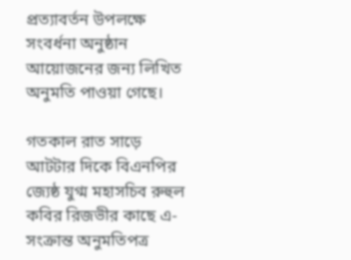প্রত্যাবর্তন উপলক্ষে সংবর্ধনা অনুষ্ঠান আয়োজনের জন্য লিখিত অনুমতি পাওয়া গেছে।

গতকাল রাত সাড়ে আটটার দিকে বিএনপির জ্যেষ্ঠ যুগ্ম মহাসচিব রুহুল কবির রিজভীর কাছে এ-সংক্রান্ত অনুমতিপত্র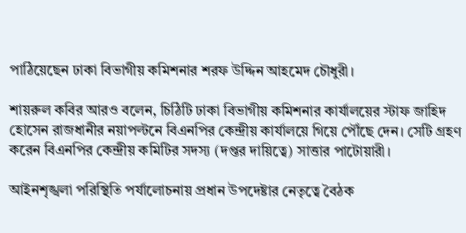পাঠিয়েছেন ঢাকা বিভাগীয় কমিশনার শরফ উদ্দিন আহমেদ চৌধুরী।

শায়রুল কবির আরও বলেন, চিঠিটি ঢাকা বিভাগীয় কমিশনার কার্যালয়ের স্টাফ জাহিদ হোসেন রাজধানীর নয়াপল্টনে বিএনপির কেন্দ্রীয় কার্যালয়ে গিয়ে পৌঁছে দেন। সেটি গ্রহণ করেন বিএনপির কেন্দ্রীয় কমিটির সদস্য (দপ্তর দায়িত্বে) সাত্তার পাটোয়ারী।

আইনশৃঙ্খলা পরিস্থিতি পর্যালোচনায় প্রধান উপদেষ্টার নেতৃত্বে বৈঠক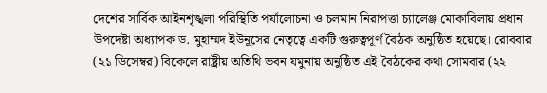দেশের সার্বিক আইনশৃঙ্খলা পরিস্থিতি পর্যালোচনা ও চলমান নিরাপত্তা চ্যালেঞ্জ মোকাবিলায় প্রধান উপদেষ্টা অধ্যাপক ড. মুহাম্মদ ইউনূসের নেতৃত্বে একটি গুরুত্বপূর্ণ বৈঠক অনুষ্ঠিত হয়েছে। রোববার (২১ ডিসেম্বর) বিকেলে রাষ্ট্রীয় অতিথি ভবন যমুনায় অনুষ্ঠিত এই বৈঠকের কথা সোমবার (২২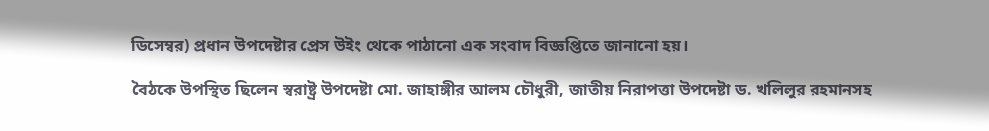ডিসেম্বর) প্রধান উপদেষ্টার প্রেস উইং থেকে পাঠানো এক সংবাদ বিজ্ঞপ্তিতে জানানো হয়।

বৈঠকে উপস্থিত ছিলেন স্বরাষ্ট্র উপদেষ্টা মো. জাহাঙ্গীর আলম চৌধুরী, জাতীয় নিরাপত্তা উপদেষ্টা ড. খলিলুর রহমানসহ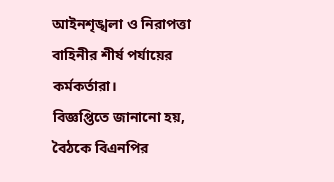আইনশৃঙ্খলা ও নিরাপত্তা বাহিনীর শীর্ষ পর্যায়ের কর্মকর্তারা।
বিজ্ঞপ্তিতে জানানো হয়, বৈঠকে বিএনপির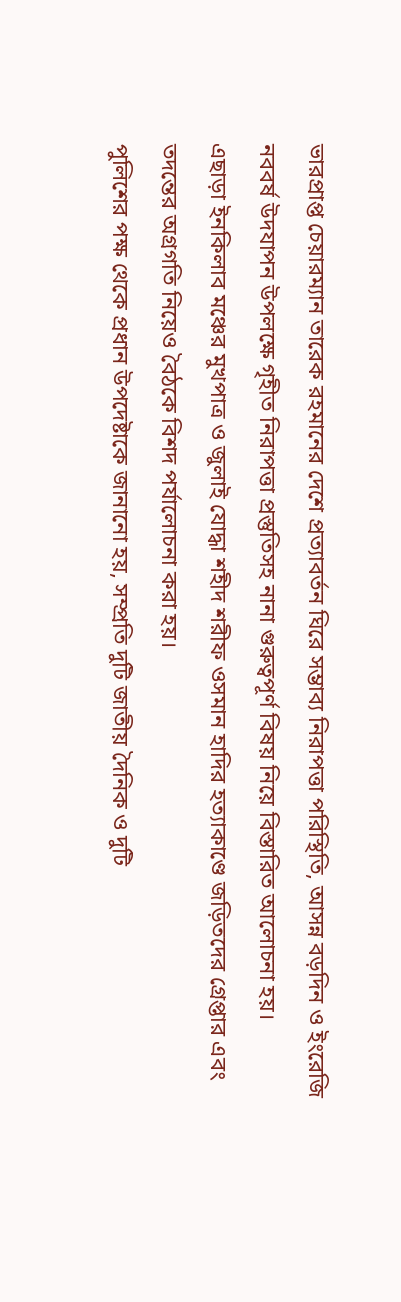ভারপ্রাপ্ত চেয়ারম্যান তারেক রহমানের দেশে প্রত্যাবর্তন ঘিরে সম্ভাব্য নিরাপত্তা পরিস্থিতি, আসন্ন বড়দিন ও ইংরেজি নববর্ষ উদযাপন উপলক্ষে গৃহীত নিরাপত্তা প্রস্তুতিসহ নানা গুরুত্বপূর্ণ বিষয় নিয়ে বিস্তারিত আলোচনা হয়।
এছাড়া ইনকিলাব মঞ্চের মুখপাত্র ও জুলাই যোদ্ধা শহীদ শরীফ ওসমান হাদির হত্যাকাণ্ডে জড়িতদের গ্রেপ্তার এবং তদন্তের অগ্রগতি নিয়েও বৈঠকে বিশদ পর্যালোচনা করা হয়।
পুলিশের পক্ষ থেকে প্রধান উপদেষ্টাকে জানানো হয়, সম্প্রতি দুটি জাতীয় দৈনিক ও দুটি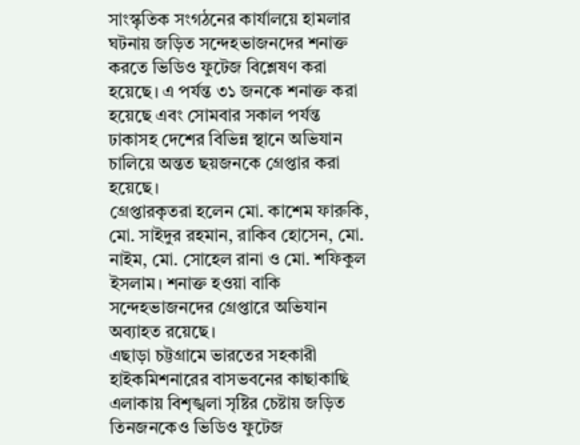সাংস্কৃতিক সংগঠনের কার্যালয়ে হামলার ঘটনায় জড়িত সন্দেহভাজনদের শনাক্ত করতে ভিডিও ফুটেজ বিশ্লেষণ করা হয়েছে। এ পর্যন্ত ৩১ জনকে শনাক্ত করা হয়েছে এবং সোমবার সকাল পর্যন্ত ঢাকাসহ দেশের বিভিন্ন স্থানে অভিযান চালিয়ে অন্তত ছয়জনকে গ্রেপ্তার করা হয়েছে।
গ্রেপ্তারকৃতরা হলেন মো. কাশেম ফারুকি, মো. সাইদুর রহমান, রাকিব হোসেন, মো. নাইম, মো. সোহেল রানা ও মো. শফিকুল ইসলাম। শনাক্ত হওয়া বাকি সন্দেহভাজনদের গ্রেপ্তারে অভিযান অব্যাহত রয়েছে।
এছাড়া চট্টগ্রামে ভারতের সহকারী হাইকমিশনারের বাসভবনের কাছাকাছি এলাকায় বিশৃঙ্খলা সৃষ্টির চেষ্টায় জড়িত তিনজনকেও ভিডিও ফুটেজ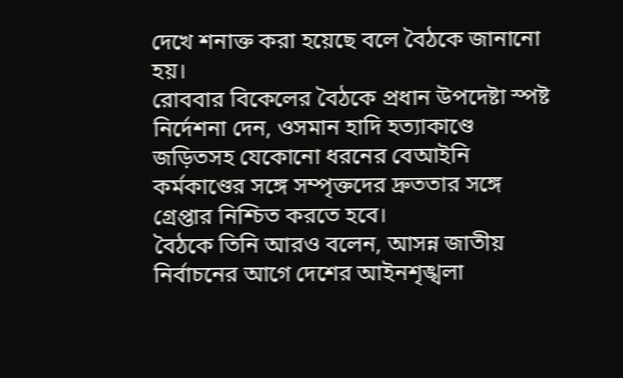দেখে শনাক্ত করা হয়েছে বলে বৈঠকে জানানো হয়।
রোববার বিকেলের বৈঠকে প্রধান উপদেষ্টা স্পষ্ট নির্দেশনা দেন, ওসমান হাদি হত্যাকাণ্ডে জড়িতসহ যেকোনো ধরনের বেআইনি কর্মকাণ্ডের সঙ্গে সম্পৃক্তদের দ্রুততার সঙ্গে গ্রেপ্তার নিশ্চিত করতে হবে।
বৈঠকে তিনি আরও বলেন, আসন্ন জাতীয় নির্বাচনের আগে দেশের আইনশৃঙ্খলা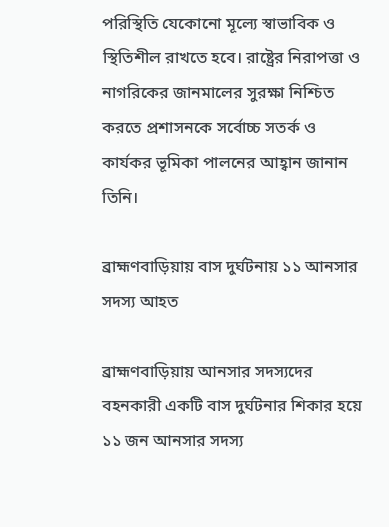পরিস্থিতি যেকোনো মূল্যে স্বাভাবিক ও স্থিতিশীল রাখতে হবে। রাষ্ট্রের নিরাপত্তা ও নাগরিকের জানমালের সুরক্ষা নিশ্চিত করতে প্রশাসনকে সর্বোচ্চ সতর্ক ও কার্যকর ভূমিকা পালনের আহ্বান জানান তিনি।

ব্রাহ্মণবাড়িয়ায় বাস দুর্ঘটনায় ১১ আনসার সদস্য আহত

ব্রাহ্মণবাড়িয়ায় আনসার সদস্যদের বহনকারী একটি বাস দুর্ঘটনার শিকার হয়ে ১১ জন আনসার সদস্য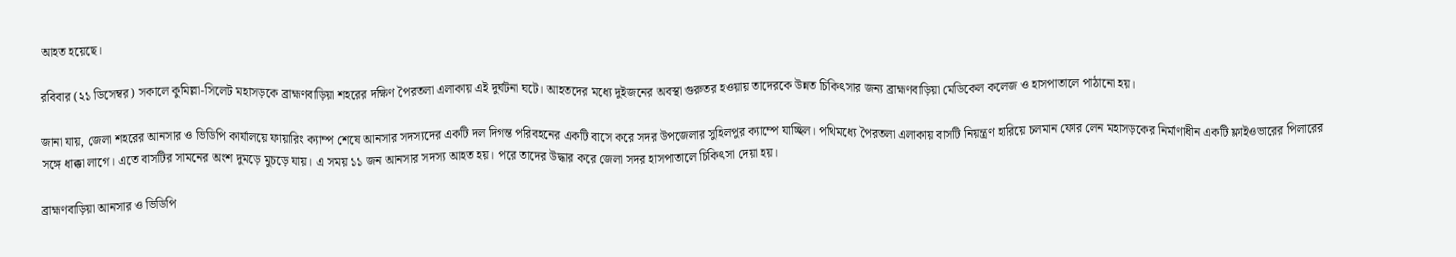আহত হয়েছে।

রবিবার (২১ ডিসেম্বর) সকালে কুমিল্লা-সিলেট মহাসড়কে ব্রাহ্মণবাড়িয়া শহরের দক্ষিণ পৈরতলা এলাকায় এই দুর্ঘটনা ঘটে। আহতদের মধ্যে দুইজনের অবস্থা গুরুতর হওয়ায় তাদেরকে উন্নত চিকিৎসার জন্য ব্রাহ্মণবাড়িয়া মেডিকেল কলেজ ও হাসপাতালে পাঠানো হয়।

জানা যায়, জেলা শহরের আনসার ও ভিডিপি কার্যালয়ে ফায়ারিং ক্যাম্প শেষে আনসার সদস্যদের একটি দল দিগন্ত পরিবহনের একটি বাসে করে সদর উপজেলার সুহিলপুর ক্যাম্পে যাচ্ছিল। পথিমধ্যে পৈরতলা এলাকায় বাসটি নিয়ন্ত্রণ হারিয়ে চলমান ফোর লেন মহাসড়কের নির্মাণাধীন একটি ফ্লাইওভারের পিলারের সঙ্গে ধাক্কা লাগে। এতে বাসটির সামনের অংশ দুমড়ে মুচড়ে যায়। এ সময় ১১ জন আনসার সদস্য আহত হয়। পরে তাদের উদ্ধার করে জেলা সদর হাসপাতালে চিকিৎসা দেয়া হয়।

ব্রাহ্মণবাড়িয়া আনসার ও ভিডিপি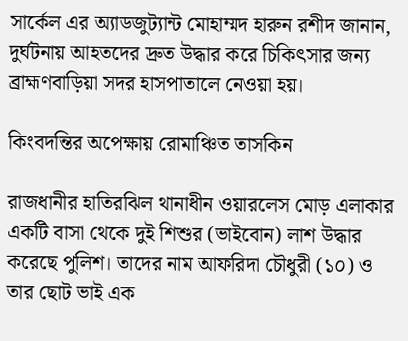সার্কেল এর অ্যাডজুট্যান্ট মোহাম্মদ হারুন রশীদ জানান, দুর্ঘটনায় আহতদের দ্রুত উদ্ধার করে চিকিৎসার জন্য ব্রাহ্মণবাড়িয়া সদর হাসপাতালে নেওয়া হয়।

কিংবদন্তির অপেক্ষায় রোমাঞ্চিত তাসকিন

রাজধানীর হাতিরঝিল থানাধীন ওয়ারলেস মোড় এলাকার একটি বাসা থেকে দুই শিশুর (ভাইবোন) লাশ উদ্ধার করেছে পুলিশ। তাদের নাম আফরিদা চৌধুরী (১০) ও তার ছোট ভাই এক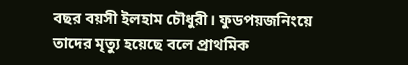বছর বয়সী ইলহাম চৌধুরী। ফুডপয়জনিংয়ে তাদের মৃত্যু হয়েছে বলে প্রাথমিক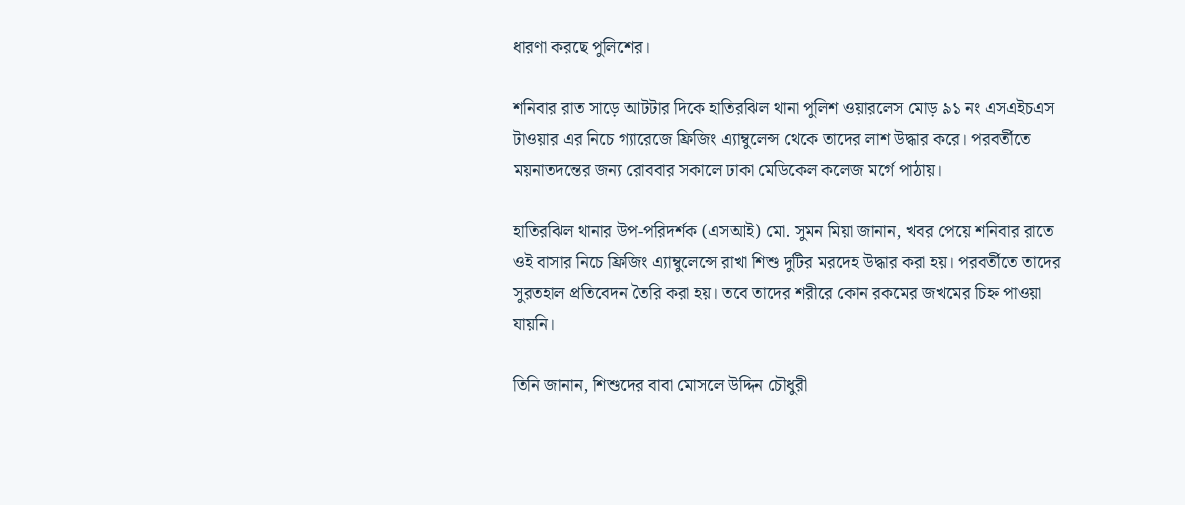ধারণা করছে পুলিশের।

শনিবার রাত সাড়ে আটটার দিকে হাতিরঝিল থানা পুলিশ ওয়ারলেস মোড় ৯১ নং এসএইচএস টাওয়ার এর নিচে গ্যারেজে ফ্রিজিং এ্যাম্বুলেন্স থেকে তাদের লাশ উদ্ধার করে। পরবর্তীতে ময়নাতদন্তের জন্য রোববার সকালে ঢাকা মেডিকেল কলেজ মর্গে পাঠায়।

হাতিরঝিল থানার উপ-পরিদর্শক (এসআই) মো. সুমন মিয়া জানান, খবর পেয়ে শনিবার রাতে ওই বাসার নিচে ফ্রিজিং এ্যাম্বুলেন্সে রাখা শিশু দুটির মরদেহ উদ্ধার করা হয়। পরবর্তীতে তাদের সুরতহাল প্রতিবেদন তৈরি করা হয়। তবে তাদের শরীরে কোন রকমের জখমের চিহ্ন পাওয়া যায়নি।

তিনি জানান, শিশুদের বাবা মোসলে উদ্দিন চৌধুরী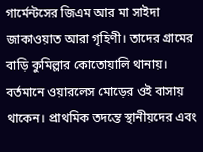গার্মেন্টসের জিএম আর মা সাইদা জাকাওয়াত আরা গৃহিণী। তাদের গ্রামের বাড়ি কুমিল্লার কোতোয়ালি থানায়। বর্তমানে ওয়ারলেস মোড়ের ওই বাসায় থাকেন। প্রাথমিক তদন্তে স্থানীয়দের এবং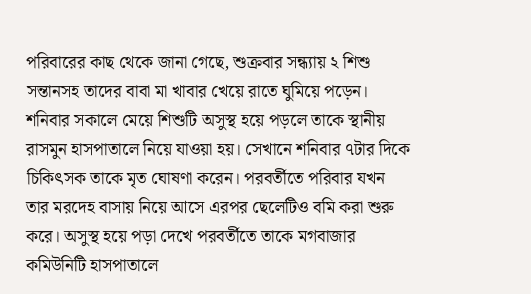পরিবারের কাছ থেকে জানা গেছে, শুক্রবার সন্ধ্যায় ২ শিশু সন্তানসহ তাদের বাবা মা খাবার খেয়ে রাতে ঘুমিয়ে পড়েন। শনিবার সকালে মেয়ে শিশুটি অসুস্থ হয়ে পড়লে তাকে স্থানীয় রাসমুন হাসপাতালে নিয়ে যাওয়া হয়। সেখানে শনিবার ৭টার দিকে চিকিৎসক তাকে মৃত ঘোষণা করেন। পরবর্তীতে পরিবার যখন তার মরদেহ বাসায় নিয়ে আসে এরপর ছেলেটিও বমি করা শুরু করে। অসুস্থ হয়ে পড়া দেখে পরবর্তীতে তাকে মগবাজার কমিউনিটি হাসপাতালে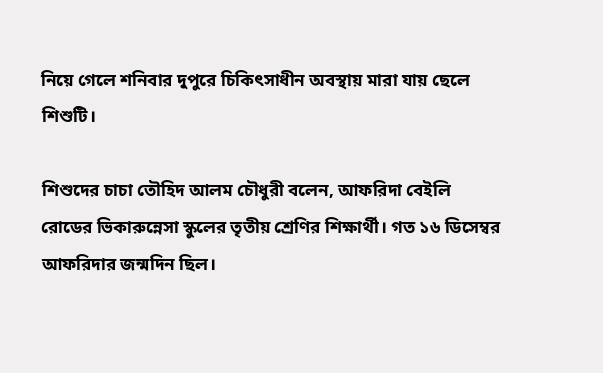নিয়ে গেলে শনিবার দুপুরে চিকিৎসাধীন অবস্থায় মারা যায় ছেলে শিশুটি।

শিশুদের চাচা তৌহিদ আলম চৌধুরী বলেন, আফরিদা বেইলি রোডের ভিকারুন্নেসা স্কুলের তৃতীয় শ্রেণির শিক্ষার্থী। গত ১৬ ডিসেম্বর আফরিদার জন্মদিন ছিল।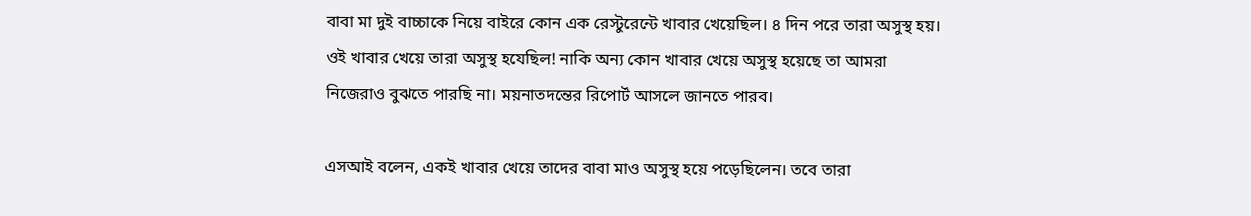বাবা মা দুই বাচ্চাকে নিয়ে বাইরে কোন এক রেস্টুরেন্টে খাবার খেয়েছিল। ৪ দিন পরে তারা অসুস্থ হয়। ওই খাবার খেয়ে তারা অসুস্থ হযেছিল! নাকি অন্য কোন খাবার খেয়ে অসুস্থ হয়েছে তা আমরা নিজেরাও বুঝতে পারছি না। ময়নাতদন্তের রিপোর্ট আসলে জানতে পারব।

এসআই বলেন, একই খাবার খেয়ে তাদের বাবা মাও অসুস্থ হয়ে পড়েছিলেন। তবে তারা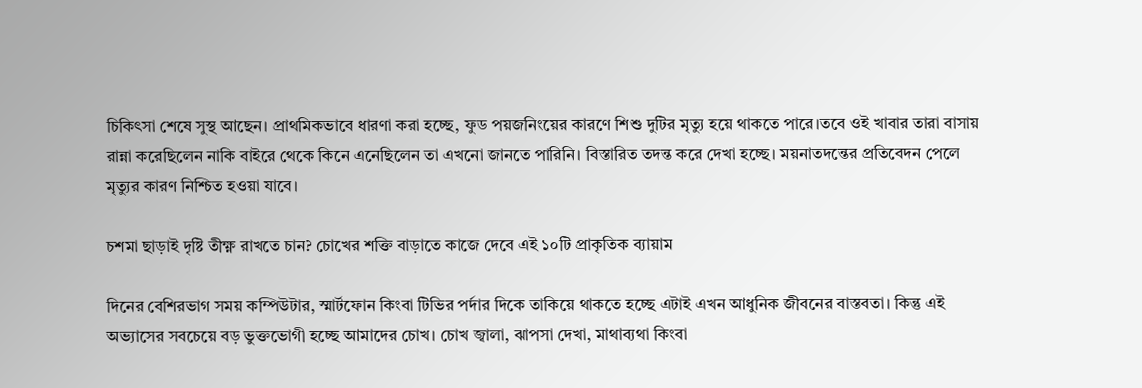চিকিৎসা শেষে সুস্থ আছেন। প্রাথমিকভাবে ধারণা করা হচ্ছে, ফুড পয়জনিংয়ের কারণে শিশু দুটির মৃত্যু হয়ে থাকতে পারে।তবে ওই খাবার তারা বাসায় রান্না করেছিলেন নাকি বাইরে থেকে কিনে এনেছিলেন তা এখনো জানতে পারিনি। বিস্তারিত তদন্ত করে দেখা হচ্ছে। ময়নাতদন্তের প্রতিবেদন পেলে মৃত্যুর কারণ নিশ্চিত হওয়া যাবে।

চশমা ছাড়াই দৃষ্টি তীক্ষ্ণ রাখতে চান? চোখের শক্তি বাড়াতে কাজে দেবে এই ১০টি প্রাকৃতিক ব্যায়াম

দিনের বেশিরভাগ সময় কম্পিউটার, স্মার্টফোন কিংবা টিভির পর্দার দিকে তাকিয়ে থাকতে হচ্ছে এটাই এখন আধুনিক জীবনের বাস্তবতা। কিন্তু এই অভ্যাসের সবচেয়ে বড় ভুক্তভোগী হচ্ছে আমাদের চোখ। চোখ জ্বালা, ঝাপসা দেখা, মাথাব্যথা কিংবা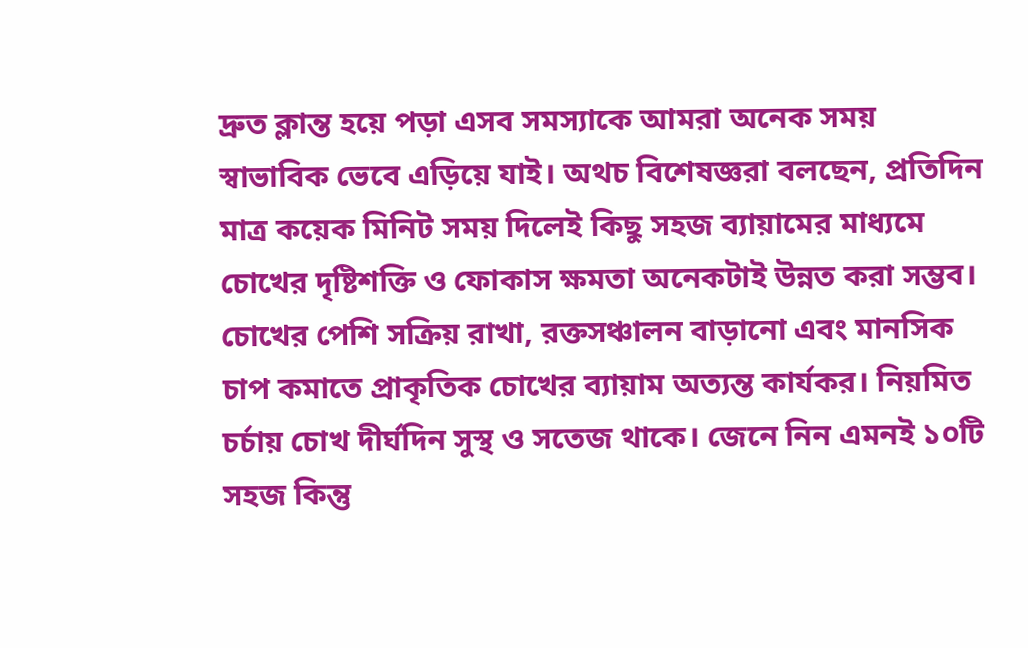দ্রুত ক্লান্ত হয়ে পড়া এসব সমস্যাকে আমরা অনেক সময় স্বাভাবিক ভেবে এড়িয়ে যাই। অথচ বিশেষজ্ঞরা বলছেন, প্রতিদিন মাত্র কয়েক মিনিট সময় দিলেই কিছু সহজ ব্যায়ামের মাধ্যমে চোখের দৃষ্টিশক্তি ও ফোকাস ক্ষমতা অনেকটাই উন্নত করা সম্ভব।
চোখের পেশি সক্রিয় রাখা, রক্তসঞ্চালন বাড়ানো এবং মানসিক চাপ কমাতে প্রাকৃতিক চোখের ব্যায়াম অত্যন্ত কার্যকর। নিয়মিত চর্চায় চোখ দীর্ঘদিন সুস্থ ও সতেজ থাকে। জেনে নিন এমনই ১০টি সহজ কিন্তু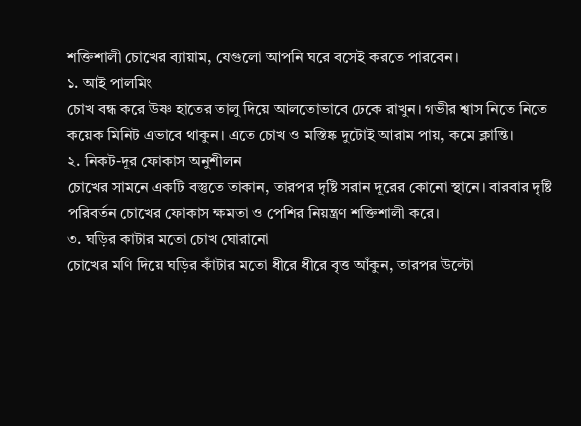শক্তিশালী চোখের ব্যায়াম, যেগুলো আপনি ঘরে বসেই করতে পারবেন।
১. আই পালমিং
চোখ বন্ধ করে উষ্ণ হাতের তালু দিয়ে আলতোভাবে ঢেকে রাখুন। গভীর শ্বাস নিতে নিতে কয়েক মিনিট এভাবে থাকুন। এতে চোখ ও মস্তিষ্ক দুটোই আরাম পায়, কমে ক্লান্তি।
২. নিকট-দূর ফোকাস অনুশীলন
চোখের সামনে একটি বস্তুতে তাকান, তারপর দৃষ্টি সরান দূরের কোনো স্থানে। বারবার দৃষ্টি পরিবর্তন চোখের ফোকাস ক্ষমতা ও পেশির নিয়ন্ত্রণ শক্তিশালী করে।
৩. ঘড়ির কাটার মতো চোখ ঘোরানো
চোখের মণি দিয়ে ঘড়ির কাঁটার মতো ধীরে ধীরে বৃত্ত আঁকুন, তারপর উল্টো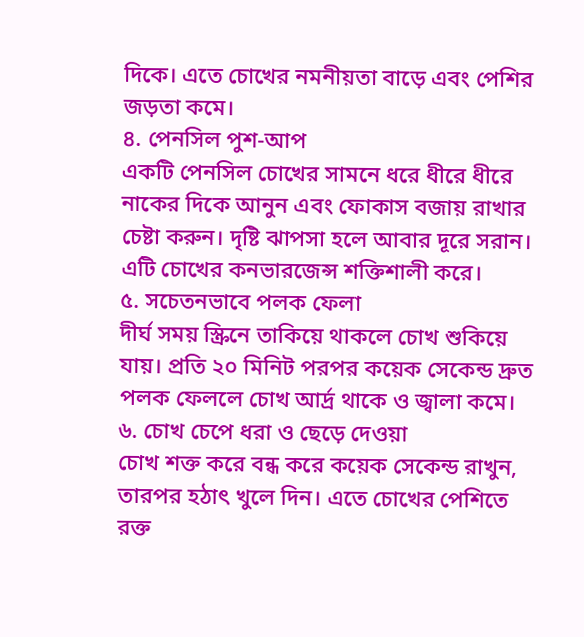দিকে। এতে চোখের নমনীয়তা বাড়ে এবং পেশির জড়তা কমে।
৪. পেনসিল পুশ-আপ
একটি পেনসিল চোখের সামনে ধরে ধীরে ধীরে নাকের দিকে আনুন এবং ফোকাস বজায় রাখার চেষ্টা করুন। দৃষ্টি ঝাপসা হলে আবার দূরে সরান। এটি চোখের কনভারজেন্স শক্তিশালী করে।
৫. সচেতনভাবে পলক ফেলা
দীর্ঘ সময় স্ক্রিনে তাকিয়ে থাকলে চোখ শুকিয়ে যায়। প্রতি ২০ মিনিট পরপর কয়েক সেকেন্ড দ্রুত পলক ফেললে চোখ আর্দ্র থাকে ও জ্বালা কমে।
৬. চোখ চেপে ধরা ও ছেড়ে দেওয়া
চোখ শক্ত করে বন্ধ করে কয়েক সেকেন্ড রাখুন, তারপর হঠাৎ খুলে দিন। এতে চোখের পেশিতে রক্ত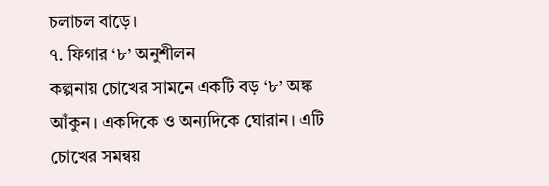চলাচল বাড়ে।
৭. ফিগার ‘৮’ অনুশীলন
কল্পনায় চোখের সামনে একটি বড় ‘৮’ অঙ্ক আঁকুন। একদিকে ও অন্যদিকে ঘোরান। এটি চোখের সমন্বয়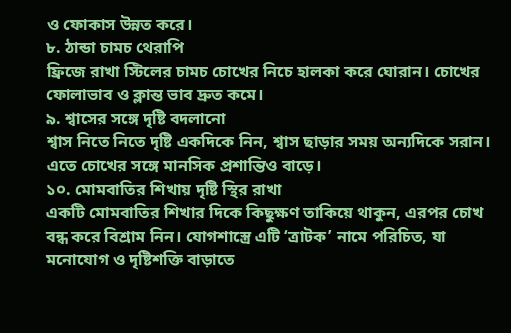ও ফোকাস উন্নত করে।
৮. ঠান্ডা চামচ থেরাপি
ফ্রিজে রাখা স্টিলের চামচ চোখের নিচে হালকা করে ঘোরান। চোখের ফোলাভাব ও ক্লান্ত ভাব দ্রুত কমে।
৯. শ্বাসের সঙ্গে দৃষ্টি বদলানো
শ্বাস নিতে নিতে দৃষ্টি একদিকে নিন, শ্বাস ছাড়ার সময় অন্যদিকে সরান। এতে চোখের সঙ্গে মানসিক প্রশান্তিও বাড়ে।
১০. মোমবাতির শিখায় দৃষ্টি স্থির রাখা
একটি মোমবাতির শিখার দিকে কিছুক্ষণ তাকিয়ে থাকুন, এরপর চোখ বন্ধ করে বিশ্রাম নিন। যোগশাস্ত্রে এটি ‘ত্রাটক’ নামে পরিচিত, যা মনোযোগ ও দৃষ্টিশক্তি বাড়াতে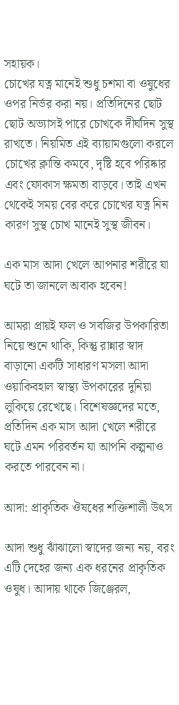সহায়ক।
চোখের যত্ন মানেই শুধু চশমা বা ওষুধের ওপর নির্ভর করা নয়। প্রতিদিনের ছোট ছোট অভ্যাসই পারে চোখকে দীর্ঘদিন সুস্থ রাখতে। নিয়মিত এই ব্যায়ামগুলো করলে চোখের ক্লান্তি কমবে, দৃষ্টি হবে পরিষ্কার এবং ফোকাস ক্ষমতা বাড়বে। তাই এখন থেকেই সময় বের করে চোখের যত্ন নিন কারণ সুস্থ চোখ মানেই সুস্থ জীবন।

এক মাস আদা খেলে আপনার শরীরে যা ঘটে তা জানলে অবাক হবেন!

আমরা প্রায়ই ফল ও সবজির উপকারিতা নিয়ে শুনে থাকি, কিন্তু রান্নার স্বাদ বাড়ানো একটি সাধারণ মসলা আদা ওয়াকিবহাল স্বাস্থ্য উপকারের দুনিয়া লুকিয়ে রেখেছে। বিশেষজ্ঞদের মতে, প্রতিদিন এক মাস আদা খেলে শরীরে ঘটে এমন পরিবর্তন যা আপনি কল্পনাও করতে পারবেন না।

আদা: প্রাকৃতিক ঔষধের শক্তিশালী উৎস

আদা শুধু ঝাঁঝালো স্বাদের জন্য নয়, বরং এটি দেহের জন্য এক ধরনের প্রাকৃতিক ওষুধ। আদায় থাকে জিঞ্জেরল,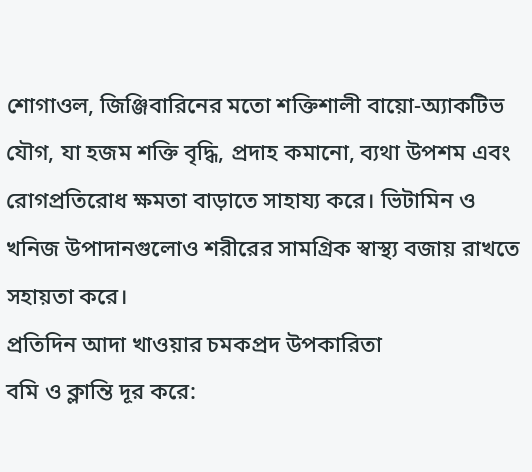শোগাওল, জিঞ্জিবারিনের মতো শক্তিশালী বায়ো-অ্যাকটিভ যৌগ, যা হজম শক্তি বৃদ্ধি, প্রদাহ কমানো, ব্যথা উপশম এবং রোগপ্রতিরোধ ক্ষমতা বাড়াতে সাহায্য করে। ভিটামিন ও খনিজ উপাদানগুলোও শরীরের সামগ্রিক স্বাস্থ্য বজায় রাখতে সহায়তা করে।
প্রতিদিন আদা খাওয়ার চমকপ্রদ উপকারিতা
বমি ও ক্লান্তি দূর করে: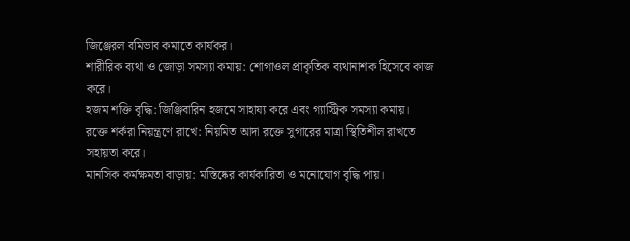জিঞ্জেরল বমিভাব কমাতে কার্যকর।
শারীরিক ব্যথা ও জোড়া সমস্যা কমায়: শোগাওল প্রাকৃতিক ব্যথানাশক হিসেবে কাজ করে।
হজম শক্তি বৃদ্ধি: জিঞ্জিবারিন হজমে সাহায্য করে এবং গ্যাস্ট্রিক সমস্যা কমায়।
রক্তে শর্করা নিয়ন্ত্রণে রাখে: নিয়মিত আদা রক্তে সুগারের মাত্রা স্থিতিশীল রাখতে সহায়তা করে।
মানসিক কর্মক্ষমতা বাড়ায়: মস্তিষ্কের কার্যকারিতা ও মনোযোগ বৃদ্ধি পায়।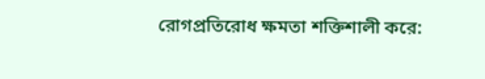রোগপ্রতিরোধ ক্ষমতা শক্তিশালী করে: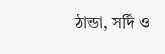ঠান্ডা, সর্দি ও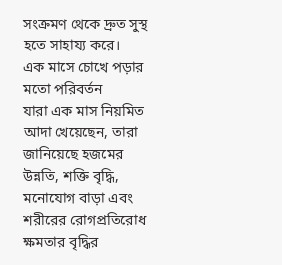সংক্রমণ থেকে দ্রুত সুস্থ হতে সাহায্য করে।
এক মাসে চোখে পড়ার মতো পরিবর্তন
যারা এক মাস নিয়মিত আদা খেয়েছেন, তারা জানিয়েছে হজমের উন্নতি, শক্তি বৃদ্ধি, মনোযোগ বাড়া এবং শরীরের রোগপ্রতিরোধ ক্ষমতার বৃদ্ধির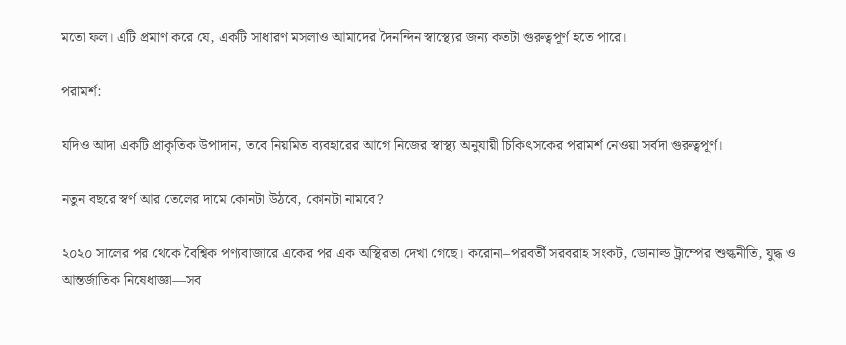মতো ফল। এটি প্রমাণ করে যে, একটি সাধারণ মসলাও আমাদের দৈনন্দিন স্বাস্থ্যের জন্য কতটা গুরুত্বপূর্ণ হতে পারে।

পরামর্শ:

যদিও আদা একটি প্রাকৃতিক উপাদান, তবে নিয়মিত ব্যবহারের আগে নিজের স্বাস্থ্য অনুযায়ী চিকিৎসকের পরামর্শ নেওয়া সর্বদা গুরুত্বপূর্ণ।

নতুন বছরে স্বর্ণ আর তেলের দামে কোনটা উঠবে, কোনটা নামবে?

২০২০ সালের পর থেকে বৈশ্বিক পণ্যবাজারে একের পর এক অস্থিরতা দেখা গেছে। করোনা–পরবর্তী সরবরাহ সংকট, ডোনাল্ড ট্রাম্পের শুল্কনীতি, যুদ্ধ ও আন্তর্জাতিক নিষেধাজ্ঞা—সব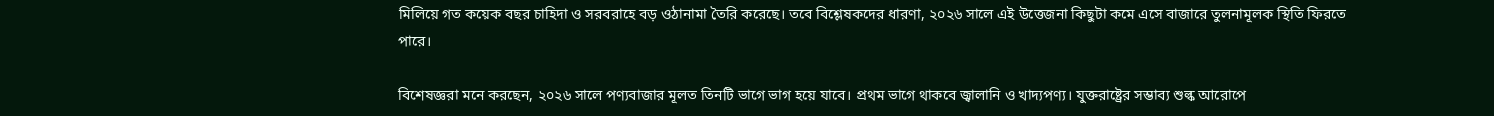মিলিয়ে গত কয়েক বছর চাহিদা ও সরবরাহে বড় ওঠানামা তৈরি করেছে। তবে বিশ্লেষকদের ধারণা, ২০২৬ সালে এই উত্তেজনা কিছুটা কমে এসে বাজারে তুলনামূলক স্থিতি ফিরতে পারে।

বিশেষজ্ঞরা মনে করছেন, ২০২৬ সালে পণ্যবাজার মূলত তিনটি ভাগে ভাগ হয়ে যাবে। প্রথম ভাগে থাকবে জ্বালানি ও খাদ্যপণ্য। যুক্তরাষ্ট্রের সম্ভাব্য শুল্ক আরোপে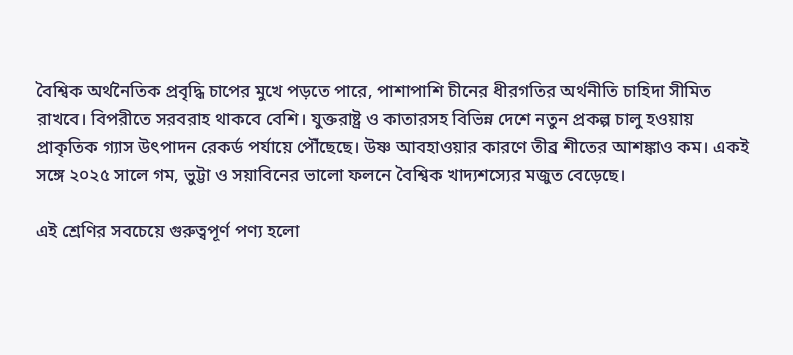বৈশ্বিক অর্থনৈতিক প্রবৃদ্ধি চাপের মুখে পড়তে পারে, পাশাপাশি চীনের ধীরগতির অর্থনীতি চাহিদা সীমিত রাখবে। বিপরীতে সরবরাহ থাকবে বেশি। যুক্তরাষ্ট্র ও কাতারসহ বিভিন্ন দেশে নতুন প্রকল্প চালু হওয়ায় প্রাকৃতিক গ্যাস উৎপাদন রেকর্ড পর্যায়ে পৌঁছেছে। উষ্ণ আবহাওয়ার কারণে তীব্র শীতের আশঙ্কাও কম। একই সঙ্গে ২০২৫ সালে গম, ভুট্টা ও সয়াবিনের ভালো ফলনে বৈশ্বিক খাদ্যশস্যের মজুত বেড়েছে।

এই শ্রেণির সবচেয়ে গুরুত্বপূর্ণ পণ্য হলো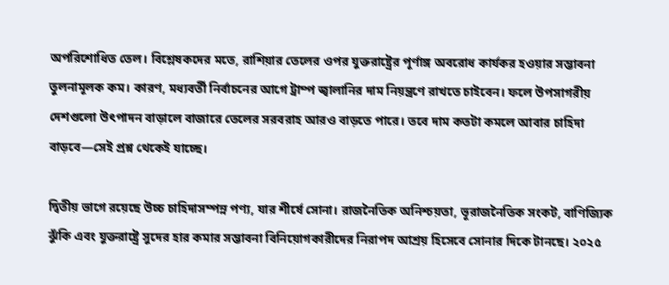অপরিশোধিত তেল। বিশ্লেষকদের মতে, রাশিয়ার তেলের ওপর যুক্তরাষ্ট্রের পূর্ণাঙ্গ অবরোধ কার্যকর হওয়ার সম্ভাবনা তুলনামূলক কম। কারণ, মধ্যবর্তী নির্বাচনের আগে ট্রাম্প জ্বালানির দাম নিয়ন্ত্রণে রাখতে চাইবেন। ফলে উপসাগরীয় দেশগুলো উৎপাদন বাড়ালে বাজারে তেলের সরবরাহ আরও বাড়তে পারে। তবে দাম কতটা কমলে আবার চাহিদা বাড়বে—সেই প্রশ্ন থেকেই যাচ্ছে।

দ্বিতীয় ভাগে রয়েছে উচ্চ চাহিদাসম্পন্ন পণ্য, যার শীর্ষে সোনা। রাজনৈতিক অনিশ্চয়তা, ভূরাজনৈতিক সংকট, বাণিজ্যিক ঝুঁকি এবং যুক্তরাষ্ট্রে সুদের হার কমার সম্ভাবনা বিনিয়োগকারীদের নিরাপদ আশ্রয় হিসেবে সোনার দিকে টানছে। ২০২৫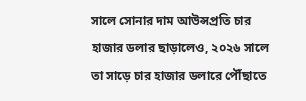সালে সোনার দাম আউন্সপ্রতি চার হাজার ডলার ছাড়ালেও, ২০২৬ সালে তা সাড়ে চার হাজার ডলারে পৌঁছাতে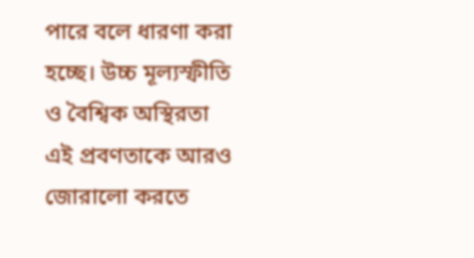পারে বলে ধারণা করা হচ্ছে। উচ্চ মূল্যস্ফীতি ও বৈশ্বিক অস্থিরতা এই প্রবণতাকে আরও জোরালো করতে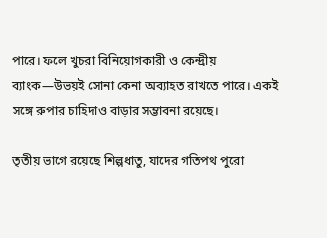পারে। ফলে খুচরা বিনিয়োগকারী ও কেন্দ্রীয় ব্যাংক—উভয়ই সোনা কেনা অব্যাহত রাখতে পারে। একই সঙ্গে রুপার চাহিদাও বাড়ার সম্ভাবনা রয়েছে।

তৃতীয় ভাগে রয়েছে শিল্পধাতু, যাদের গতিপথ পুরো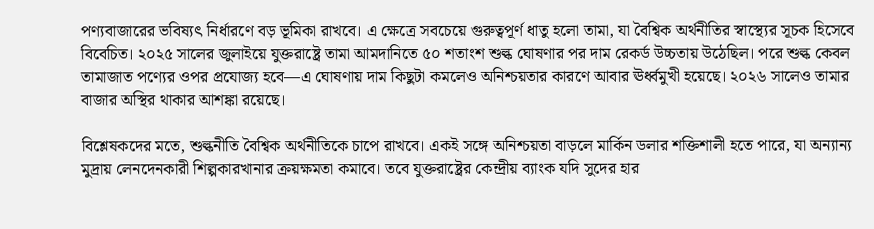পণ্যবাজারের ভবিষ্যৎ নির্ধারণে বড় ভূমিকা রাখবে। এ ক্ষেত্রে সবচেয়ে গুরুত্বপূর্ণ ধাতু হলো তামা, যা বৈশ্বিক অর্থনীতির স্বাস্থ্যের সূচক হিসেবে বিবেচিত। ২০২৫ সালের জুলাইয়ে যুক্তরাষ্ট্রে তামা আমদানিতে ৫০ শতাংশ শুল্ক ঘোষণার পর দাম রেকর্ড উচ্চতায় উঠেছিল। পরে শুল্ক কেবল তামাজাত পণ্যের ওপর প্রযোজ্য হবে—এ ঘোষণায় দাম কিছুটা কমলেও অনিশ্চয়তার কারণে আবার ঊর্ধ্বমুখী হয়েছে। ২০২৬ সালেও তামার বাজার অস্থির থাকার আশঙ্কা রয়েছে।

বিশ্লেষকদের মতে, শুল্কনীতি বৈশ্বিক অর্থনীতিকে চাপে রাখবে। একই সঙ্গে অনিশ্চয়তা বাড়লে মার্কিন ডলার শক্তিশালী হতে পারে, যা অন্যান্য মুদ্রায় লেনদেনকারী শিল্পকারখানার ক্রয়ক্ষমতা কমাবে। তবে যুক্তরাষ্ট্রের কেন্দ্রীয় ব্যাংক যদি সুদের হার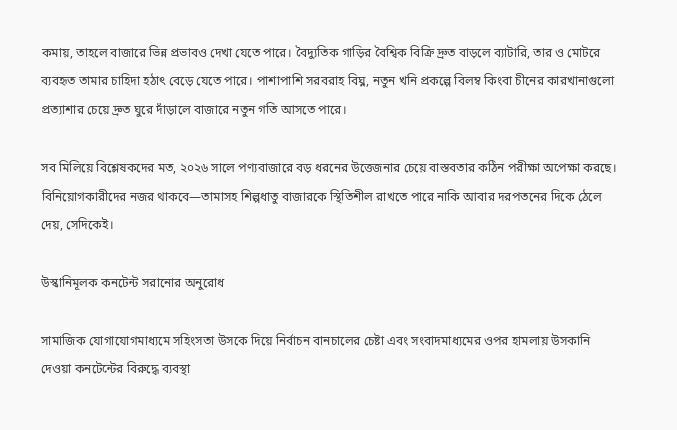কমায়, তাহলে বাজারে ভিন্ন প্রভাবও দেখা যেতে পারে। বৈদ্যুতিক গাড়ির বৈশ্বিক বিক্রি দ্রুত বাড়লে ব্যাটারি, তার ও মোটরে ব্যবহৃত তামার চাহিদা হঠাৎ বেড়ে যেতে পারে। পাশাপাশি সরবরাহ বিঘ্ন, নতুন খনি প্রকল্পে বিলম্ব কিংবা চীনের কারখানাগুলো প্রত্যাশার চেয়ে দ্রুত ঘুরে দাঁড়ালে বাজারে নতুন গতি আসতে পারে।

সব মিলিয়ে বিশ্লেষকদের মত, ২০২৬ সালে পণ্যবাজারে বড় ধরনের উত্তেজনার চেয়ে বাস্তবতার কঠিন পরীক্ষা অপেক্ষা করছে। বিনিয়োগকারীদের নজর থাকবে—তামাসহ শিল্পধাতু বাজারকে স্থিতিশীল রাখতে পারে নাকি আবার দরপতনের দিকে ঠেলে দেয়, সেদিকেই।

উস্কানিমূলক কনটেন্ট সরানোর অনুরোধ

সামাজিক যোগাযোগমাধ্যমে সহিংসতা উসকে দিয়ে নির্বাচন বানচালের চেষ্টা এবং সংবাদমাধ্যমের ওপর হামলায় উসকানি দেওয়া কনটেন্টের বিরুদ্ধে ব্যবস্থা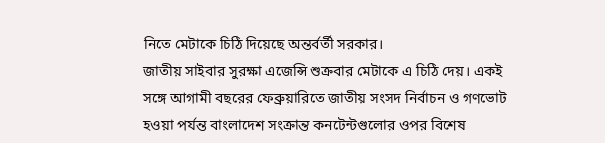নিতে মেটাকে চিঠি দিয়েছে অন্তর্বর্তী সরকার।
জাতীয় সাইবার সুরক্ষা এজেন্সি শুক্রবার মেটাকে এ চিঠি দেয়। একই সঙ্গে আগামী বছরের ফেব্রুয়ারিতে জাতীয় সংসদ নির্বাচন ও গণভোট হওয়া পর্যন্ত বাংলাদেশ সংক্রান্ত কনটেন্টগুলোর ওপর বিশেষ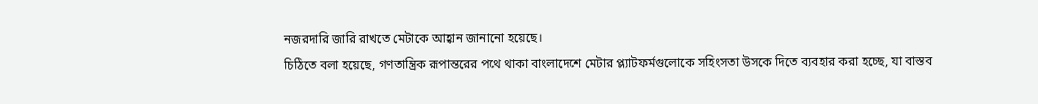নজরদারি জারি রাখতে মেটাকে আহ্বান জানানো হয়েছে।
চিঠিতে বলা হয়েছে, গণতান্ত্রিক রূপান্তরের পথে থাকা বাংলাদেশে মেটার প্ল্যাটফর্মগুলোকে সহিংসতা উসকে দিতে ব্যবহার করা হচ্ছে, যা বাস্তব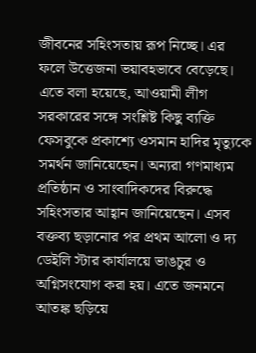জীবনের সহিংসতায় রূপ নিচ্ছে। এর ফলে উত্তেজনা ভয়াবহভাবে বেড়েছে।
এতে বলা হয়েছে, আওয়ামী লীগ সরকারের সঙ্গে সংশ্লিষ্ট কিছু ব্যক্তি ফেসবুকে প্রকাশ্যে ওসমান হাদির মৃত্যুকে সমর্থন জানিয়েছেন। অন্যরা গণমাধ্যম প্রতিষ্ঠান ও সাংবাদিকদের বিরুদ্ধে সহিংসতার আহ্বান জানিয়েছেন। এসব বক্তব্য ছড়ানোর পর প্রথম আলো ও দ্য ডেইলি স্টার কার্যালয়ে ভাঙচুর ও অগ্নিসংযোগ করা হয়। এতে জনমনে আতঙ্ক ছড়িয়ে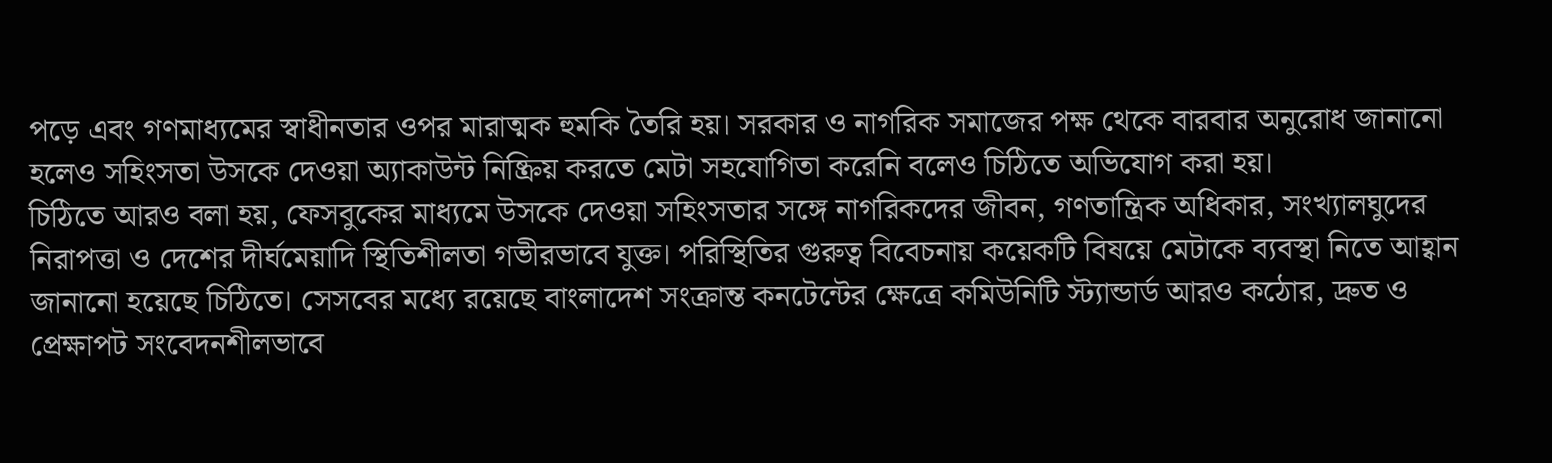পড়ে এবং গণমাধ্যমের স্বাধীনতার ওপর মারাত্মক হুমকি তৈরি হয়। সরকার ও নাগরিক সমাজের পক্ষ থেকে বারবার অনুরোধ জানানো হলেও সহিংসতা উসকে দেওয়া অ্যাকাউন্ট নিষ্ক্রিয় করতে মেটা সহযোগিতা করেনি বলেও চিঠিতে অভিযোগ করা হয়।
চিঠিতে আরও বলা হয়, ফেসবুকের মাধ্যমে উসকে দেওয়া সহিংসতার সঙ্গে নাগরিকদের জীবন, গণতান্ত্রিক অধিকার, সংখ্যালঘুদের নিরাপত্তা ও দেশের দীর্ঘমেয়াদি স্থিতিশীলতা গভীরভাবে যুক্ত। পরিস্থিতির গুরুত্ব বিবেচনায় কয়েকটি বিষয়ে মেটাকে ব্যবস্থা নিতে আহ্বান জানানো হয়েছে চিঠিতে। সেসবের মধ্যে রয়েছে বাংলাদেশ সংক্রান্ত কনটেন্টের ক্ষেত্রে কমিউনিটি স্ট্যান্ডার্ড আরও কঠোর, দ্রুত ও প্রেক্ষাপট সংবেদনশীলভাবে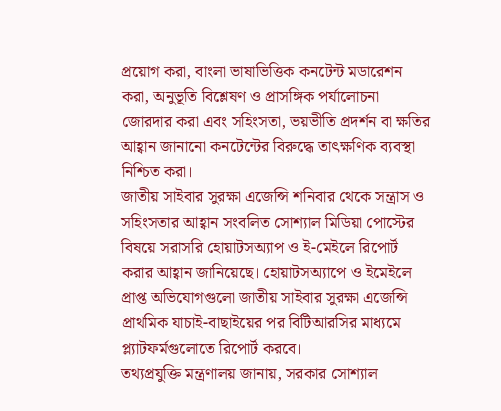প্রয়োগ করা, বাংলা ভাষাভিত্তিক কনটেন্ট মডারেশন করা, অনুভূতি বিশ্লেষণ ও প্রাসঙ্গিক পর্যালোচনা জোরদার করা এবং সহিংসতা, ভয়ভীতি প্রদর্শন বা ক্ষতির আহ্বান জানানো কনটেন্টের বিরুদ্ধে তাৎক্ষণিক ব্যবস্থা নিশ্চিত করা।
জাতীয় সাইবার সুরক্ষা এজেন্সি শনিবার থেকে সন্ত্রাস ও সহিংসতার আহ্বান সংবলিত সোশ্যাল মিডিয়া পোস্টের বিষয়ে সরাসরি হোয়াটসঅ্যাপ ও ই-মেইলে রিপোর্ট করার আহ্বান জানিয়েছে। হোয়াটসঅ্যাপে ও ইমেইলে প্রাপ্ত অভিযোগগুলো জাতীয় সাইবার সুরক্ষা এজেন্সি প্রাথমিক যাচাই-বাছাইয়ের পর বিটিআরসির মাধ্যমে প্ল্যাটফর্মগুলোতে রিপোর্ট করবে।
তথ্যপ্রযুক্তি মন্ত্রণালয় জানায়, সরকার সোশ্যাল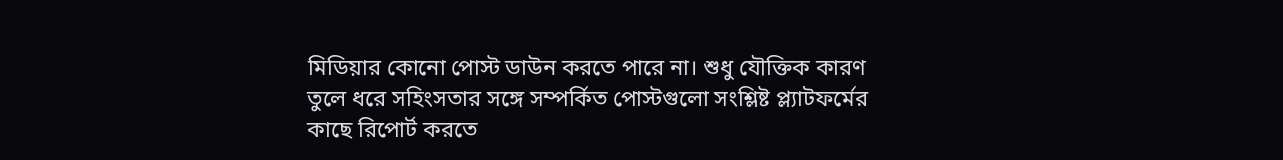মিডিয়ার কোনো পোস্ট ডাউন করতে পারে না। শুধু যৌক্তিক কারণ তুলে ধরে সহিংসতার সঙ্গে সম্পর্কিত পোস্টগুলো সংশ্লিষ্ট প্ল্যাটফর্মের কাছে রিপোর্ট করতে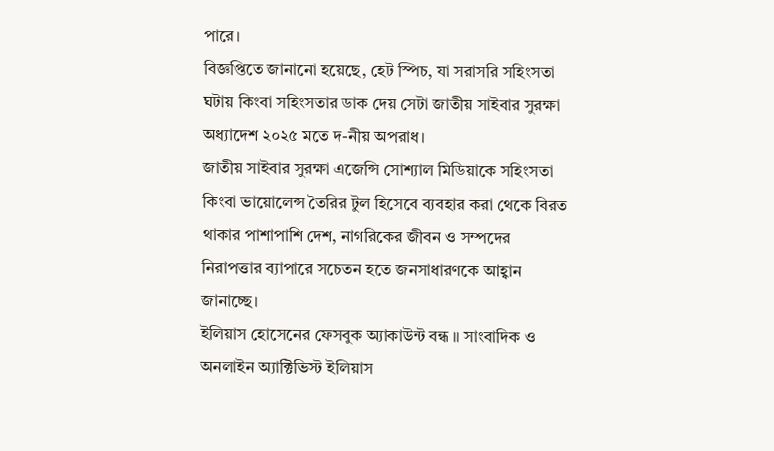পারে।
বিজ্ঞপ্তিতে জানানো হয়েছে, হেট স্পিচ, যা সরাসরি সহিংসতা ঘটায় কিংবা সহিংসতার ডাক দেয় সেটা জাতীয় সাইবার সুরক্ষা অধ্যাদেশ ২০২৫ মতে দ-নীয় অপরাধ।
জাতীয় সাইবার সুরক্ষা এজেন্সি সোশ্যাল মিডিয়াকে সহিংসতা কিংবা ভায়োলেন্স তৈরির টুল হিসেবে ব্যবহার করা থেকে বিরত থাকার পাশাপাশি দেশ, নাগরিকের জীবন ও সম্পদের নিরাপত্তার ব্যাপারে সচেতন হতে জনসাধারণকে আহ্বান জানাচ্ছে।
ইলিয়াস হোসেনের ফেসবুক অ্যাকাউন্ট বন্ধ ॥ সাংবাদিক ও অনলাইন অ্যাক্টিভিস্ট ইলিয়াস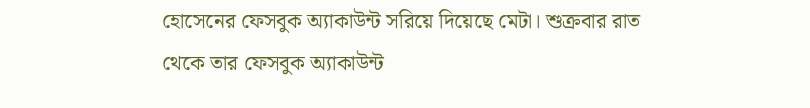হোসেনের ফেসবুক অ্যাকাউন্ট সরিয়ে দিয়েছে মেটা। শুক্রবার রাত থেকে তার ফেসবুক অ্যাকাউন্ট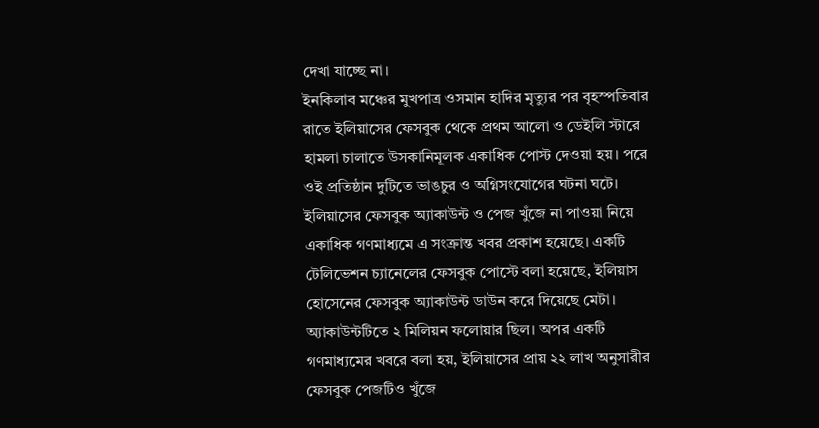দেখা যাচ্ছে না।
ইনকিলাব মঞ্চের মুখপাত্র ওসমান হাদির মৃত্যুর পর বৃহস্পতিবার রাতে ইলিয়াসের ফেসবুক থেকে প্রথম আলো ও ডেইলি স্টারে হামলা চালাতে উসকানিমূলক একাধিক পোস্ট দেওয়া হয়। পরে ওই প্রতিষ্ঠান দুটিতে ভাঙচুর ও অগ্নিসংযোগের ঘটনা ঘটে।
ইলিয়াসের ফেসবুক অ্যাকাউন্ট ও পেজ খুঁজে না পাওয়া নিয়ে একাধিক গণমাধ্যমে এ সংক্রান্ত খবর প্রকাশ হয়েছে। একটি টেলিভেশন চ্যানেলের ফেসবুক পোস্টে বলা হয়েছে, ইলিয়াস হোসেনের ফেসবুক অ্যাকাউন্ট ডাউন করে দিয়েছে মেটা। অ্যাকাউন্টটিতে ২ মিলিয়ন ফলোয়ার ছিল। অপর একটি গণমাধ্যমের খবরে বলা হয়, ইলিয়াসের প্রায় ২২ লাখ অনুসারীর ফেসবুক পেজটিও খুঁজে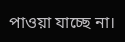পাওয়া যাচ্ছে না।